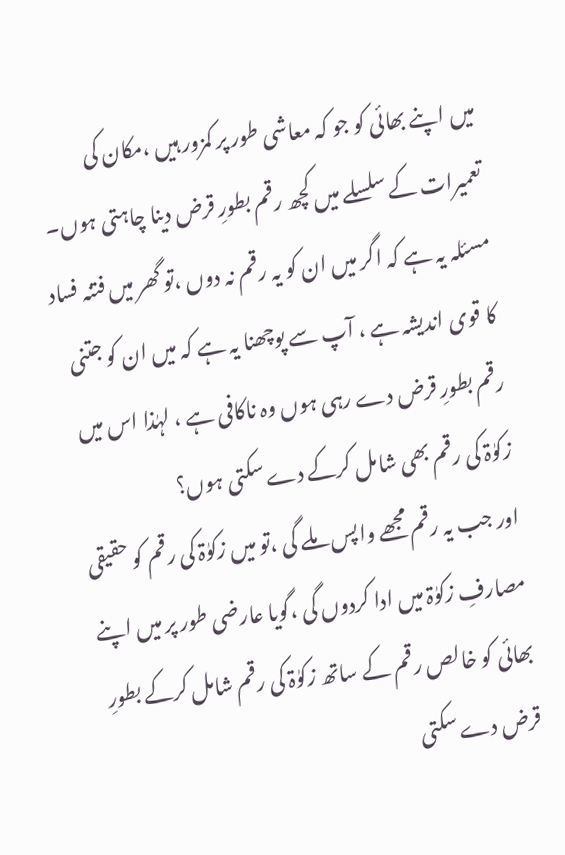میں اپنے بھائی کو جو کہ معاشی طور پر کمزور ہیں ،مکان کی تعمیرات کے سلسلے میں کچھ رقم بطورِ قرض دینا چاہتی ہوں۔
مسئلہ یہ ہے کہ اگر میں ان کو یہ رقم نہ دوں ،تو گھر میں فتنہ فساد کا قوی اندیشہ ہے ، آپ سے پوچھنا یہ ہے کہ میں ان کو جتنی رقم بطورِ قرض دے رہی ہوں وہ ناکافی ہے ، لہٰذا اس میں زکوٰۃ کی رقم بھی شامل کرکے دے سکتی ہوں؟
اور جب یہ رقم مجھے واپس ملے گی ،تو میں زکوٰۃ کی رقم کو حقیقی مصارفِ زکوٰۃ میں ادا کردوں گی ،گویا عارضی طور پر میں اپنے بھائی کو خالص رقم کے ساتھ زکوٰۃ کی رقم شامل کرکے بطورِ قرض دے سکتی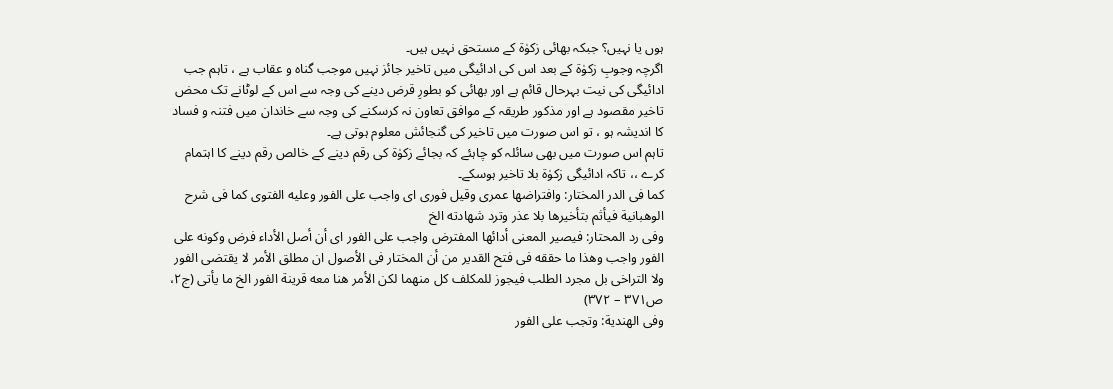ہوں یا نہیں؟ جبکہ بھائی زکوٰۃ کے مستحق نہیں ہیں۔
اگرچہ وجوبِ زکوٰۃ کے بعد اس کی ادائیگی میں تاخیر جائز نہیں موجب گناہ و عقاب ہے ، تاہم جب ادائیگی کی نیت بہرحال قائم ہے اور بھائی کو بطورِ قرض دینے کی وجہ سے اس کے لوٹانے تک محض تاخیر مقصود ہے اور مذکور طریقہ کے موافق تعاون نہ کرسکنے کی وجہ سے خاندان میں فتنہ و فساد کا اندیشہ ہو ، تو اس صورت میں تاخیر کی گنجائش معلوم ہوتی ہے۔
تاہم اس صورت میں بھی سائلہ کو چاہئے کہ بجائے زکوٰۃ کی رقم دینے کے خالص رقم دینے کا اہتمام کرے ،، تاکہ ادائیگی زکوٰۃ بلا تاخیر ہوسکے۔
کما فی الدر المختار: وافتراضها عمری وقیل فوری ای واجب علی الفور وعلیه الفتوی كما فی شرح الوهبانیة فیأثم بتأخیرها بلا عذر وترد شهادته الخ
وفی رد المحتار: فیصیر المعنی أدائها المفترض واجب علی الفور ای أن أصل الأداء فرض وكونه علی الفور واجب وهذا ما حققه فی فتح القدیر من أن المختار فی الأصول ان مطلق الأمر لا یقتضی الفور ولا التراخی بل مجرد الطلب فیجوز للمكلف كل منهما لكن الأمر هنا معه قرینة الفور الخ ما یأتی (ج۲، ص۳۷۱ – ۳۷۲)
وفی الهندیة: وتجب علی الفور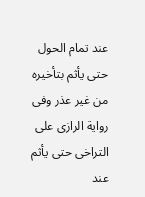عند تمام الحول حتی یأثم بتأخیره من غیر عذر وفی روایة الرازی علی التراخی حتی یأثم عند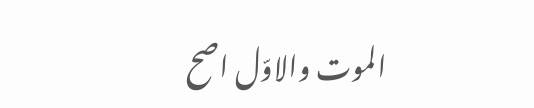الموت والاوّل اصح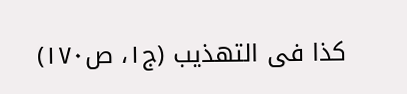كذا فی التهذیب (ج۱، ص۱۷۰)